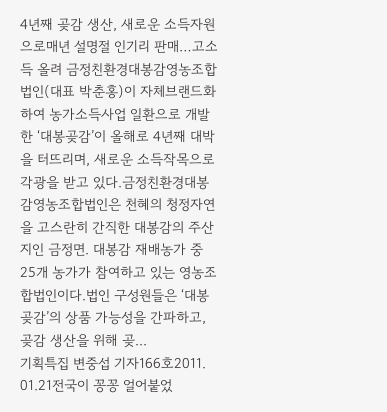4년째 곶감 생산, 새로운 소득자원으로매년 설명절 인기리 판매…고소득 올려 금정친환경대봉감영농조합법인(대표 박춘홍)이 자체브랜드화 하여 농가소득사업 일환으로 개발한 ‘대봉곶감’이 올해로 4년째 대박을 터뜨리며, 새로운 소득작목으로 각광을 받고 있다.금정친환경대봉감영농조합법인은 천혜의 청정자연을 고스란히 간직한 대봉감의 주산지인 금정면. 대봉감 재배농가 중 25개 농가가 참여하고 있는 영농조합법인이다.법인 구성원들은 ‘대봉 곶감’의 상품 가능성을 간파하고, 곶감 생산을 위해 곶...
기획특집 변중섭 기자166호2011. 01.21전국이 꽁꽁 얼어붙었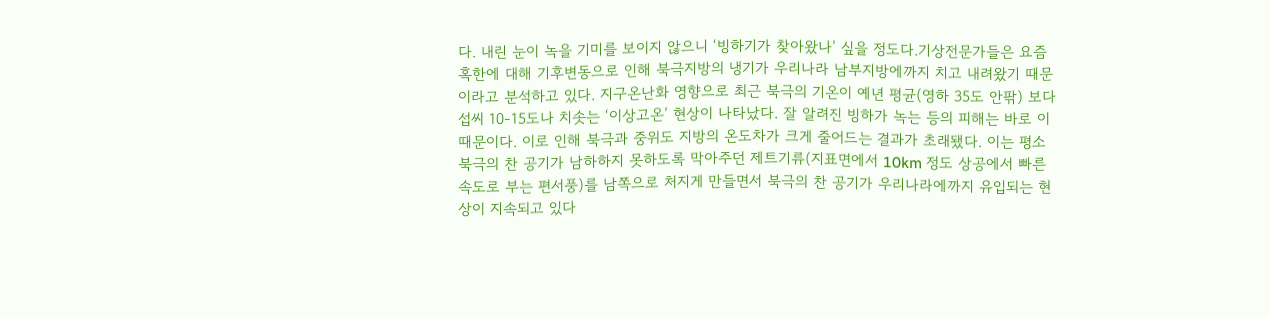다. 내린 눈이 녹을 기미를 보이지 않으니 ‘빙하기가 찾아왔나’ 싶을 정도다.기상전문가들은 요즘 혹한에 대해 기후변동으로 인해 북극지방의 냉기가 우리나라 남부지방에까지 치고 내려왔기 때문이라고 분석하고 있다. 지구온난화 영향으로 최근 북극의 기온이 예년 평균(영하 35도 안팎) 보다 섭씨 10-15도나 치솟는 ‘이상고온’ 현상이 나타났다. 잘 알려진 빙하가 녹는 등의 피해는 바로 이 때문이다. 이로 인해 북극과 중위도 지방의 온도차가 크게 줄어드는 결과가 초래됐다. 이는 평소 북극의 찬 공기가 남하하지 못하도록 막아주던 제트기류(지표면에서 10km 정도 상공에서 빠른 속도로 부는 편서풍)를 남쪽으로 처지게 만들면서 북극의 찬 공기가 우리나라에까지 유입되는 현상이 지속되고 있다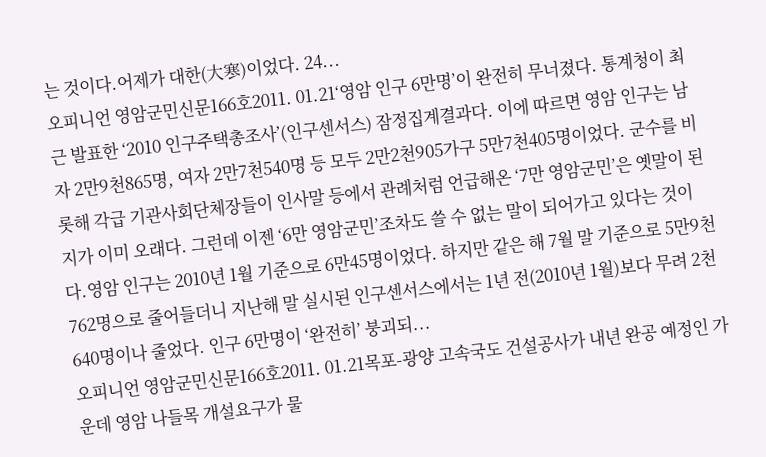는 것이다.어제가 대한(大寒)이었다. 24...
오피니언 영암군민신문166호2011. 01.21‘영암 인구 6만명’이 완전히 무너졌다. 통계청이 최근 발표한 ‘2010 인구주택총조사’(인구센서스) 잠정집계결과다. 이에 따르면 영암 인구는 남자 2만9천865명, 여자 2만7천540명 등 모두 2만2천905가구 5만7천405명이었다. 군수를 비롯해 각급 기관사회단체장들이 인사말 등에서 관례처럼 언급해온 ‘7만 영암군민’은 옛말이 된 지가 이미 오래다. 그런데 이젠 ‘6만 영암군민’조차도 쓸 수 없는 말이 되어가고 있다는 것이다.영암 인구는 2010년 1월 기준으로 6만45명이었다. 하지만 같은 해 7월 말 기준으로 5만9천762명으로 줄어들더니 지난해 말 실시된 인구센서스에서는 1년 전(2010년 1월)보다 무려 2천640명이나 줄었다. 인구 6만명이 ‘완전히’ 붕괴되...
오피니언 영암군민신문166호2011. 01.21목포-광양 고속국도 건설공사가 내년 완공 예정인 가운데 영암 나들목 개설요구가 물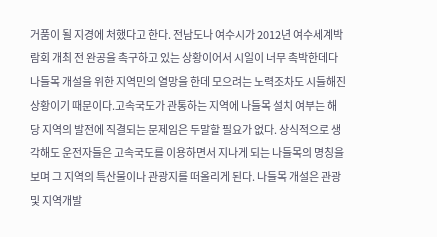거품이 될 지경에 처했다고 한다. 전남도나 여수시가 2012년 여수세계박람회 개최 전 완공을 촉구하고 있는 상황이어서 시일이 너무 촉박한데다 나들목 개설을 위한 지역민의 열망을 한데 모으려는 노력조차도 시들해진 상황이기 때문이다.고속국도가 관통하는 지역에 나들목 설치 여부는 해당 지역의 발전에 직결되는 문제임은 두말할 필요가 없다. 상식적으로 생각해도 운전자들은 고속국도를 이용하면서 지나게 되는 나들목의 명칭을 보며 그 지역의 특산물이나 관광지를 떠올리게 된다. 나들목 개설은 관광 및 지역개발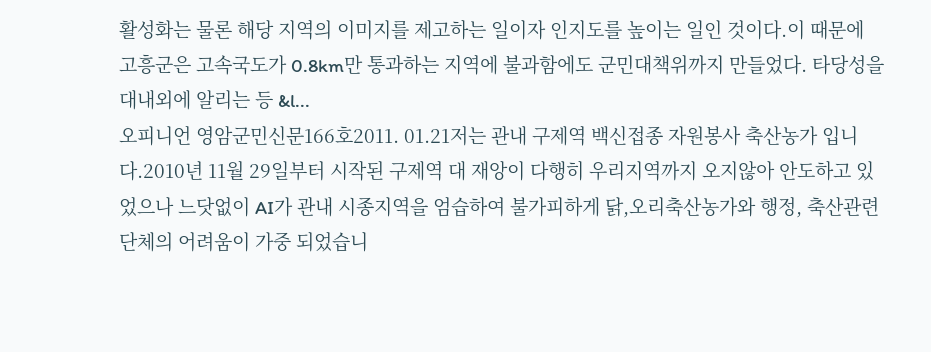활성화는 물론 해당 지역의 이미지를 제고하는 일이자 인지도를 높이는 일인 것이다.이 때문에 고흥군은 고속국도가 0.8km만 통과하는 지역에 불과함에도 군민대책위까지 만들었다. 타당성을 대내외에 알리는 등 &l...
오피니언 영암군민신문166호2011. 01.21저는 관내 구제역 백신접종 자원봉사 축산농가 입니다.2010년 11월 29일부터 시작된 구제역 대 재앙이 다행히 우리지역까지 오지않아 안도하고 있었으나 느닷없이 AI가 관내 시종지역을 엄습하여 불가피하게 닭,오리축산농가와 행정, 축산관련 단체의 어려움이 가중 되었습니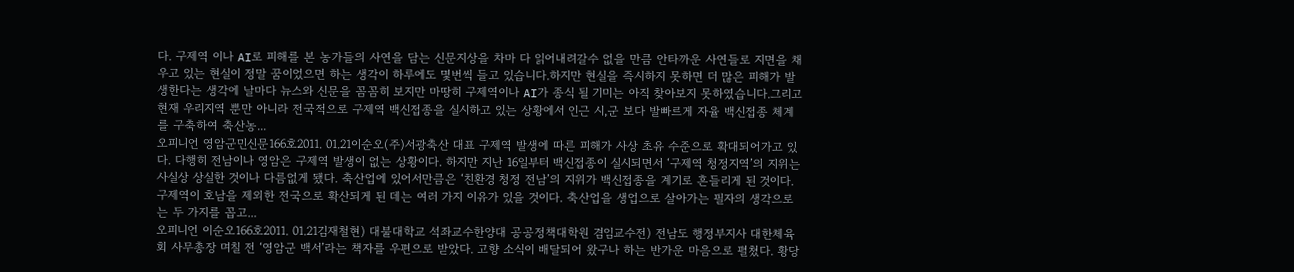다. 구제역 이나 AI로 피해를 본 농가들의 사연을 담는 신문지상을 차마 다 읽어내려갈수 없을 만큼 안타까운 사연들로 지면을 채우고 있는 현실이 정말 꿈이었으면 하는 생각이 하루에도 몇번씩 들고 있습니다.하지만 현실을 즉시하지 못하면 더 많은 피해가 발생한다는 생각에 날마다 뉴스와 신문을 꼼꼼히 보지만 마땅히 구제역이나 AI가 종식 될 기미는 아직 찾아보지 못하였습니다.그리고 현재 우리지역 뿐만 아니라 전국적으로 구제역 백신접종을 실시하고 있는 상황에서 인근 시,군 보다 발빠르게 자율 백신접종 체계를 구축하여 축산농...
오피니언 영암군민신문166호2011. 01.21이순오(주)서광축산 대표 구제역 발생에 따른 피해가 사상 초유 수준으로 확대되어가고 있다. 다행히 전남이나 영암은 구제역 발생이 없는 상황이다. 하지만 지난 16일부터 백신접종이 실시되면서 ‘구제역 청정지역’의 지위는 사실상 상실한 것이나 다름없게 됐다. 축산업에 있어서만큼은 ‘친환경 청정 전남’의 지위가 백신접종을 계기로 흔들리게 된 것이다.구제역이 호남을 제외한 전국으로 확산되게 된 데는 여러 가지 이유가 있을 것이다. 축산업을 생업으로 살아가는 필자의 생각으로는 두 가지를 꼽고...
오피니언 이순오166호2011. 01.21김재철현) 대불대학교 석좌교수한양대 공공정책대학원 겸임교수전) 전남도 행정부지사 대한체육회 사무총장 며칠 전 ‘영암군 백서’라는 책자를 우편으로 받았다. 고향 소식이 배달되어 왔구나 하는 반가운 마음으로 펼쳤다. 황당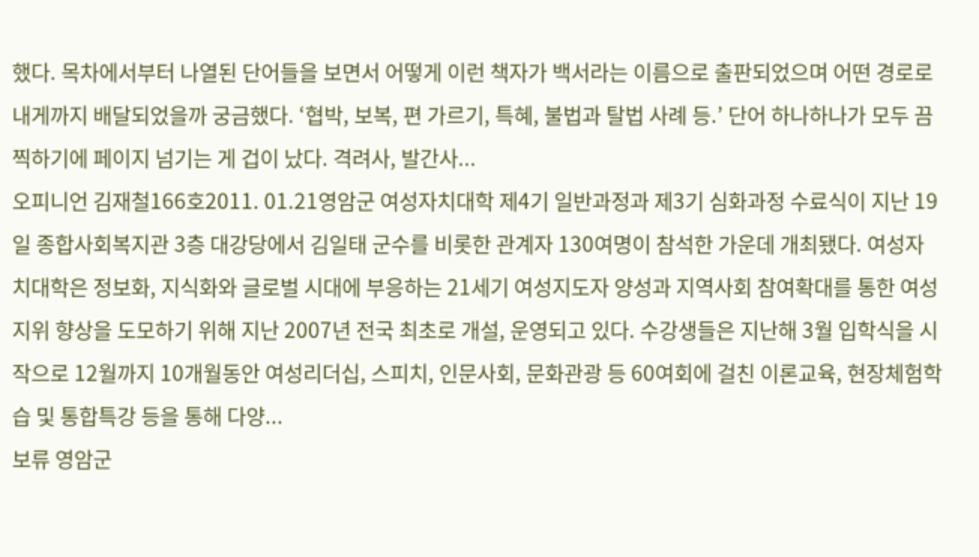했다. 목차에서부터 나열된 단어들을 보면서 어떻게 이런 책자가 백서라는 이름으로 출판되었으며 어떤 경로로 내게까지 배달되었을까 궁금했다. ‘협박, 보복, 편 가르기, 특혜, 불법과 탈법 사례 등.’ 단어 하나하나가 모두 끔찍하기에 페이지 넘기는 게 겁이 났다. 격려사, 발간사...
오피니언 김재철166호2011. 01.21영암군 여성자치대학 제4기 일반과정과 제3기 심화과정 수료식이 지난 19일 종합사회복지관 3층 대강당에서 김일태 군수를 비롯한 관계자 130여명이 참석한 가운데 개최됐다. 여성자치대학은 정보화, 지식화와 글로벌 시대에 부응하는 21세기 여성지도자 양성과 지역사회 참여확대를 통한 여성지위 향상을 도모하기 위해 지난 2007년 전국 최초로 개설, 운영되고 있다. 수강생들은 지난해 3월 입학식을 시작으로 12월까지 10개월동안 여성리더십, 스피치, 인문사회, 문화관광 등 60여회에 걸친 이론교육, 현장체험학습 및 통합특강 등을 통해 다양...
보류 영암군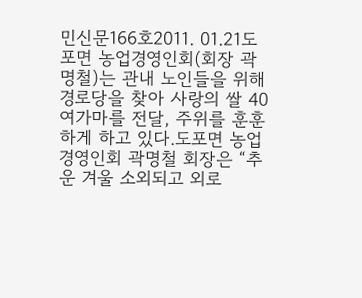민신문166호2011. 01.21도포면 농업경영인회(회장 곽명철)는 관내 노인들을 위해 경로당을 찾아 사랑의 쌀 40여가마를 전달, 주위를 훈훈하게 하고 있다.도포면 농업경영인회 곽명철 회장은 “추운 겨울 소외되고 외로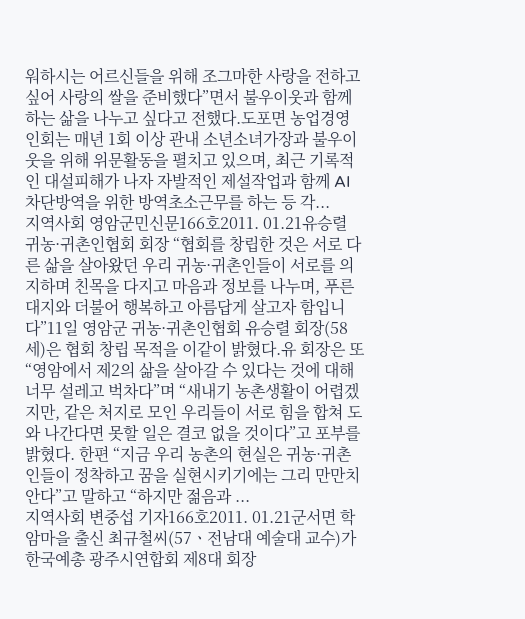워하시는 어르신들을 위해 조그마한 사랑을 전하고 싶어 사랑의 쌀을 준비했다”면서 불우이웃과 함께하는 삶을 나누고 싶다고 전했다.도포면 농업경영인회는 매년 1회 이상 관내 소년소녀가장과 불우이웃을 위해 위문활동을 펼치고 있으며, 최근 기록적인 대설피해가 나자 자발적인 제설작업과 함께 AI 차단방역을 위한 방역초소근무를 하는 등 각...
지역사회 영암군민신문166호2011. 01.21유승렬 귀농·귀촌인협회 회장 “협회를 창립한 것은 서로 다른 삶을 살아왔던 우리 귀농·귀촌인들이 서로를 의지하며 친목을 다지고 마음과 정보를 나누며, 푸른 대지와 더불어 행복하고 아름답게 살고자 함입니다”11일 영암군 귀농·귀촌인협회 유승렬 회장(58세)은 협회 창립 목적을 이같이 밝혔다.유 회장은 또 “영암에서 제2의 삶을 살아갈 수 있다는 것에 대해 너무 설레고 벅차다”며 “새내기 농촌생활이 어렵겠지만, 같은 처지로 모인 우리들이 서로 힘을 합쳐 도와 나간다면 못할 일은 결코 없을 것이다”고 포부를 밝혔다. 한편 “지금 우리 농촌의 현실은 귀농·귀촌인들이 정착하고 꿈을 실현시키기에는 그리 만만치 안다”고 말하고 “하지만 젊음과 ...
지역사회 변중섭 기자166호2011. 01.21군서면 학암마을 출신 최규철씨(57ㆍ전남대 예술대 교수)가 한국예총 광주시연합회 제8대 회장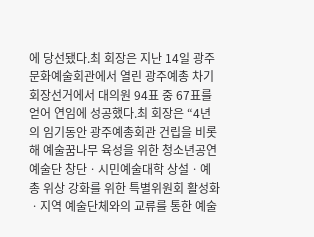에 당선됐다.최 회장은 지난 14일 광주문화예술회관에서 열린 광주예총 차기 회장선거에서 대의원 94표 중 67표를 얻어 연임에 성공했다.최 회장은 “4년의 임기동안 광주예총회관 건립을 비롯해 예술꿈나무 육성을 위한 청소년공연예술단 창단ㆍ시민예술대학 상설ㆍ예총 위상 강화를 위한 특별위원회 활성화ㆍ지역 예술단체와의 교류를 통한 예술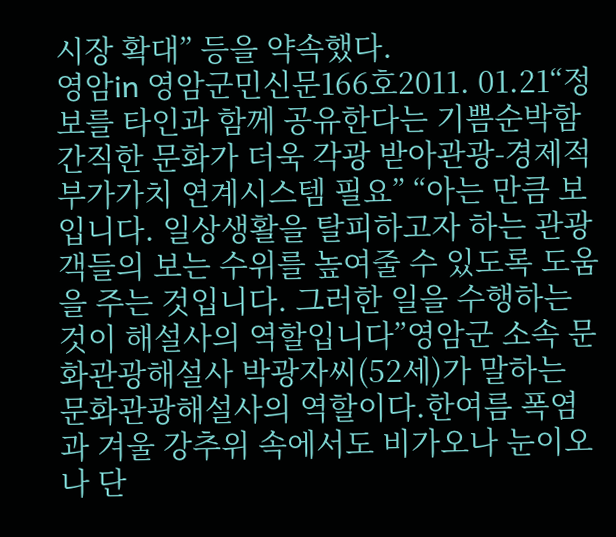시장 확대” 등을 약속했다.
영암in 영암군민신문166호2011. 01.21“정보를 타인과 함께 공유한다는 기쁨순박함 간직한 문화가 더욱 각광 받아관광-경제적 부가가치 연계시스템 필요” “아는 만큼 보입니다. 일상생활을 탈피하고자 하는 관광객들의 보는 수위를 높여줄 수 있도록 도움을 주는 것입니다. 그러한 일을 수행하는 것이 해설사의 역할입니다”영암군 소속 문화관광해설사 박광자씨(52세)가 말하는 문화관광해설사의 역할이다.한여름 폭염과 겨울 강추위 속에서도 비가오나 눈이오나 단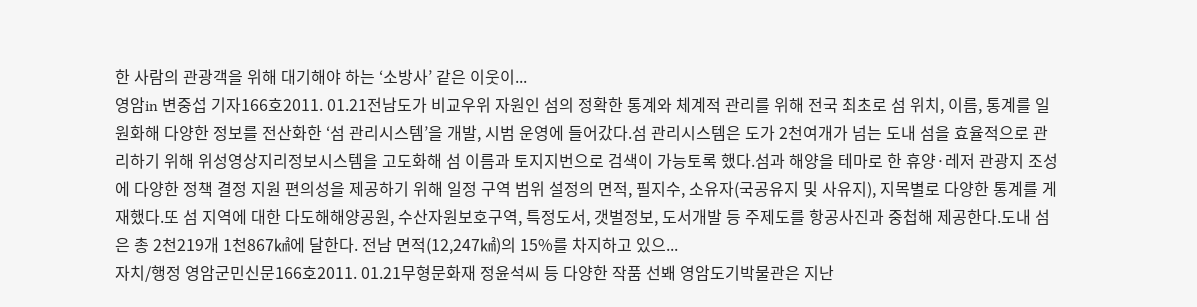한 사람의 관광객을 위해 대기해야 하는 ‘소방사’ 같은 이웃이...
영암in 변중섭 기자166호2011. 01.21전남도가 비교우위 자원인 섬의 정확한 통계와 체계적 관리를 위해 전국 최초로 섬 위치, 이름, 통계를 일원화해 다양한 정보를 전산화한 ‘섬 관리시스템’을 개발, 시범 운영에 들어갔다.섬 관리시스템은 도가 2천여개가 넘는 도내 섬을 효율적으로 관리하기 위해 위성영상지리정보시스템을 고도화해 섬 이름과 토지지번으로 검색이 가능토록 했다.섬과 해양을 테마로 한 휴양·레저 관광지 조성에 다양한 정책 결정 지원 편의성을 제공하기 위해 일정 구역 범위 설정의 면적, 필지수, 소유자(국공유지 및 사유지), 지목별로 다양한 통계를 게재했다.또 섬 지역에 대한 다도해해양공원, 수산자원보호구역, 특정도서, 갯벌정보, 도서개발 등 주제도를 항공사진과 중첩해 제공한다.도내 섬은 총 2천219개 1천867㎢에 달한다. 전남 면적(12,247㎢)의 15%를 차지하고 있으...
자치/행정 영암군민신문166호2011. 01.21무형문화재 정윤석씨 등 다양한 작품 선봬 영암도기박물관은 지난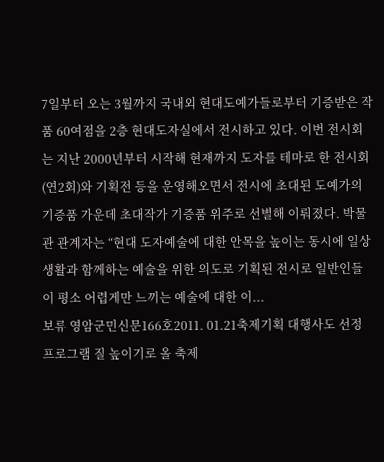7일부터 오는 3월까지 국내외 현대도예가들로부터 기증받은 작품 60여점을 2층 현대도자실에서 전시하고 있다. 이번 전시회는 지난 2000년부터 시작해 현재까지 도자를 테마로 한 전시회(연2회)와 기획전 등을 운영해오면서 전시에 초대된 도예가의 기증품 가운데 초대작가 기증품 위주로 선별해 이뤄졌다. 박물관 관계자는 “현대 도자예술에 대한 안목을 높이는 동시에 일상생활과 함께하는 예술을 위한 의도로 기획된 전시로 일반인들이 평소 어렵게만 느끼는 예술에 대한 이...
보류 영암군민신문166호2011. 01.21축제기획 대행사도 선정 프로그램 질 높이기로 올 축제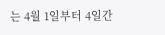는 4월 1일부터 4일간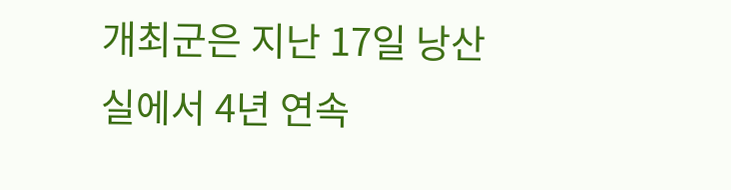개최군은 지난 17일 낭산실에서 4년 연속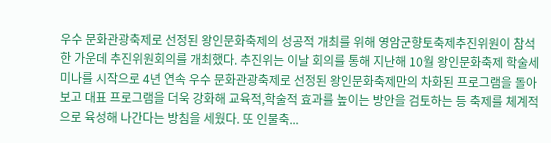우수 문화관광축제로 선정된 왕인문화축제의 성공적 개최를 위해 영암군향토축제추진위원이 참석한 가운데 추진위원회의를 개최했다. 추진위는 이날 회의를 통해 지난해 10월 왕인문화축제 학술세미나를 시작으로 4년 연속 우수 문화관광축제로 선정된 왕인문화축제만의 차화된 프로그램을 돌아보고 대표 프로그램을 더욱 강화해 교육적,학술적 효과를 높이는 방안을 검토하는 등 축제를 체계적으로 육성해 나간다는 방침을 세웠다. 또 인물축...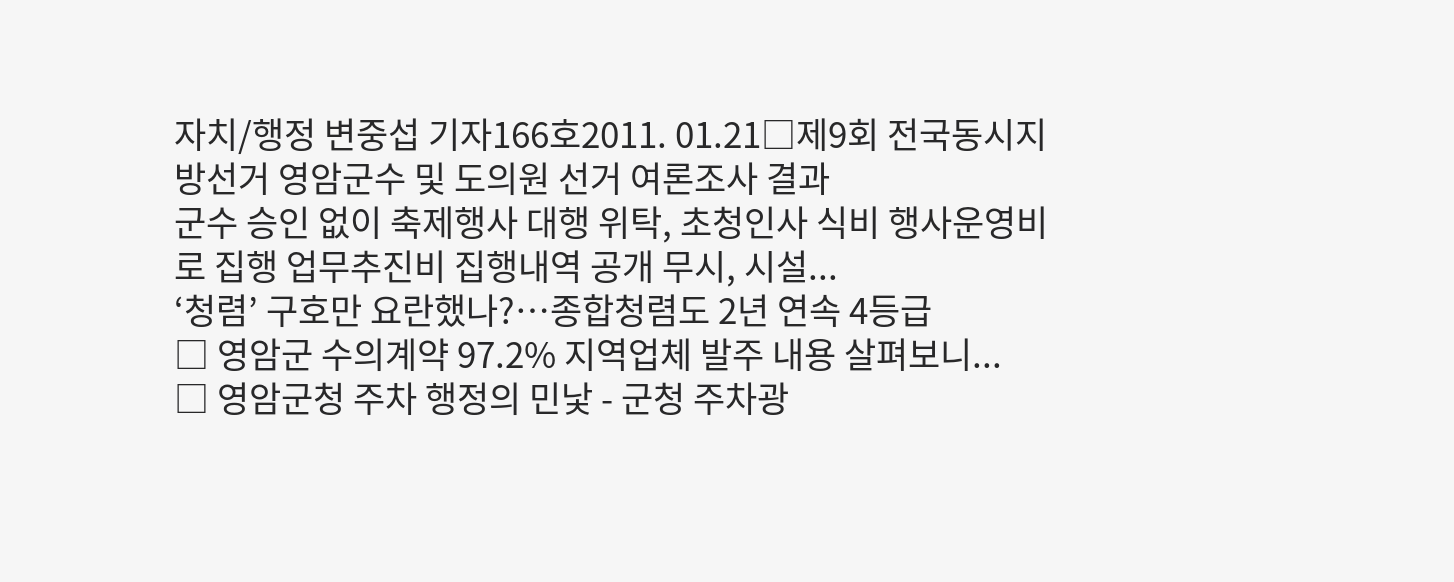자치/행정 변중섭 기자166호2011. 01.21□제9회 전국동시지방선거 영암군수 및 도의원 선거 여론조사 결과
군수 승인 없이 축제행사 대행 위탁, 초청인사 식비 행사운영비로 집행 업무추진비 집행내역 공개 무시, 시설...
‘청렴’ 구호만 요란했나?…종합청렴도 2년 연속 4등급
□ 영암군 수의계약 97.2% 지역업체 발주 내용 살펴보니...
□ 영암군청 주차 행정의 민낯 - 군청 주차광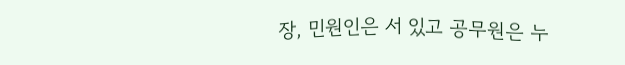장, 민원인은 서 있고 공무원은 누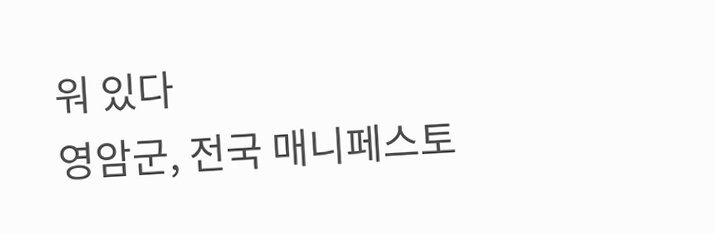워 있다
영암군, 전국 매니페스토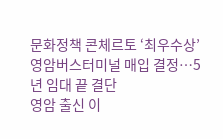문화정책 콘체르토 ‘최우수상’
영암버스터미널 매입 결정…5년 임대 끝 결단
영암 출신 이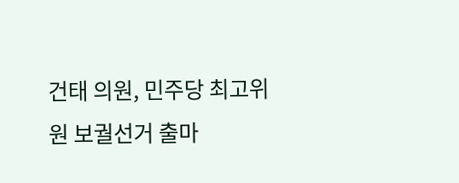건태 의원, 민주당 최고위원 보궐선거 출마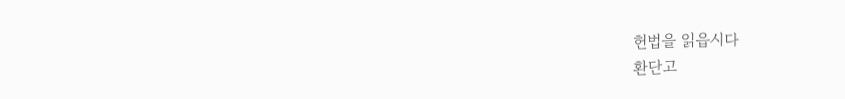헌법을 읽읍시다
환단고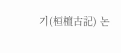기(桓檀古記) 논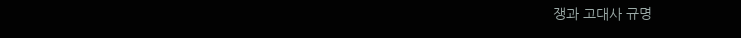쟁과 고대사 규명